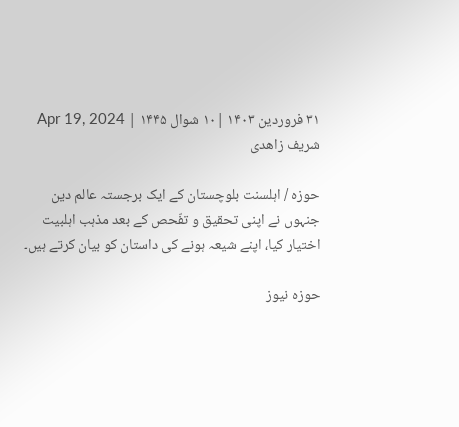۳۱ فروردین ۱۴۰۳ |۱۰ شوال ۱۴۴۵ | Apr 19, 2024
شریف زاھدی

حوزہ / اہلسنت بلوچستان کے ایک برجستہ عالم دین جنہوں نے اپنی تحقیق و تفّحص کے بعد مذہب اہلبیت اختیار کیا، اپنے شیعہ ہونے کی داستان کو بیان کرتے ہیں۔

حوزہ نیوز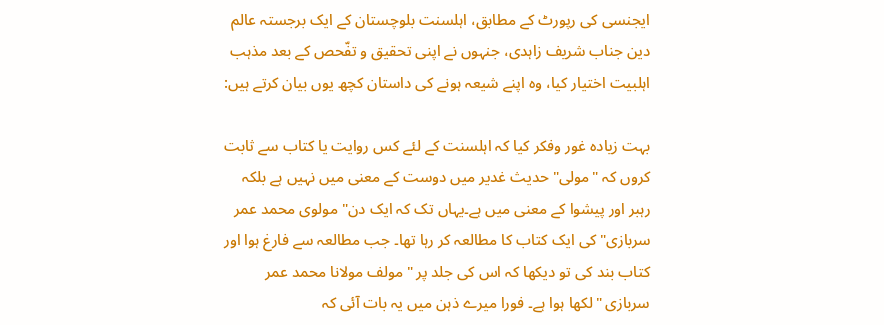ایجنسی کی رپورٹ کے مطابق، اہلسنت بلوچستان کے ایک برجستہ عالم دین جناب شریف زاہدی، جنہوں نے اپنی تحقیق و تفّحص کے بعد مذہب اہلبیت اختیار کیا، وہ اپنے شیعہ ہونے کی داستان کچھ یوں بیان کرتے ہیں:

بہت زیادہ غور وفکر کیا کہ اہلسنت کے لئے کس روایت یا کتاب سے ثابت کروں کہ "مولی" حدیث غدیر میں دوست کے معنی میں نہیں ہے بلکہ رہبر اور پیشوا کے معنی میں ہے۔یہاں تک کہ ایک دن" مولوی محمد عمر سربازی" کی ایک کتاب کا مطالعہ کر رہا تھا۔ جب مطالعہ سے فارغ ہوا اور کتاب بند کی تو دیکھا کہ اس کی جلد پر "مولف مولانا محمد عمر سربازی "لکھا ہوا ہے۔ فورا میرے ذہن میں یہ بات آئی کہ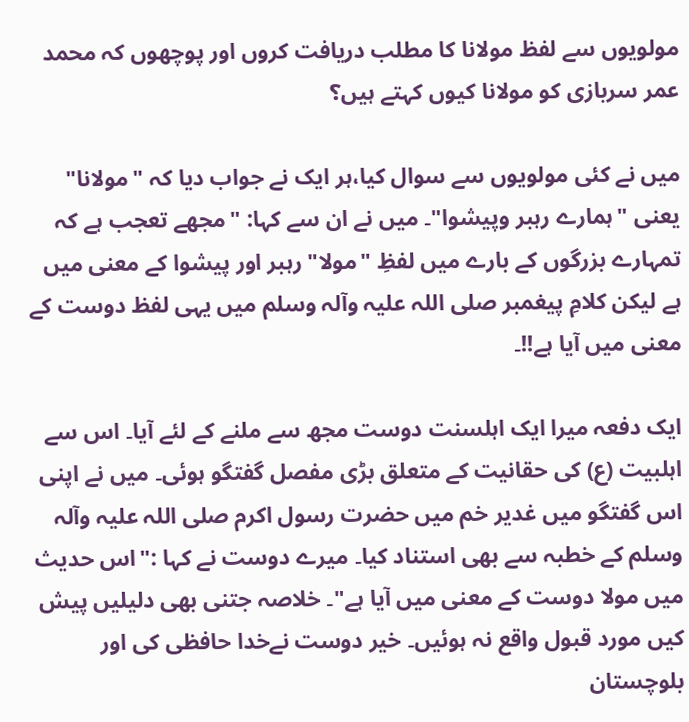مولویوں سے لفظ مولانا کا مطلب دریافت کروں اور پوچھوں کہ محمد عمر سربازی کو مولانا کیوں کہتے ہیں؟

میں نے کئی مولویوں سے سوال کیا،ہر ایک نے جواب دیا کہ "مولانا" یعنی "ہمارے رہبر وپیشوا"۔ میں نے ان سے کہا: "مجھے تعجب ہے کہ تمہارے بزرگوں کے بارے میں لفظِ "مولا" رہبر اور پیشوا کے معنی میں ہے لیکن کلامِ پیغمبر صلی اللہ علیہ وآلہ وسلم میں یہی لفظ دوست کے معنی میں آیا ہے!!۔

ایک دفعہ میرا ایک اہلسنت دوست مجھ سے ملنے کے لئے آیا۔ اس سے اہلبیت (ع) کی حقانیت کے متعلق بڑی مفصل گفتگو ہوئی۔ میں نے اپنی اس گفتگو میں غدیر خم میں حضرت رسول اکرم صلی اللہ علیہ وآلہ وسلم کے خطبہ سے بھی استناد کیا۔ میرے دوست نے کہا :"اس حدیث میں مولا دوست کے معنی میں آیا ہے"۔ خلاصہ جتنی بھی دلیلیں پیش کیں مورد قبول واقع نہ ہوئیں۔ خیر دوست نےخدا حافظی کی اور بلوچستان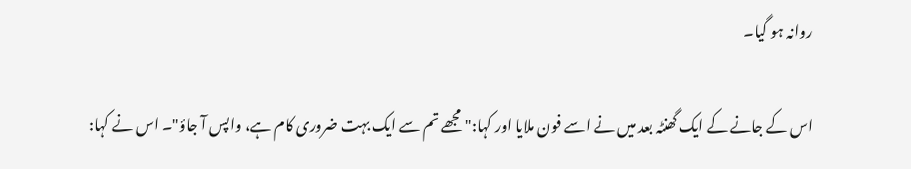روانہ ہو گیا۔

اس کے جانے کے ایک گھنٹہ بعد میں نے اسے فون ملایا اور کہا:"مجھے تم سے ایک بہت ضروری کام ہے، واپس آ جاؤ"۔ اس نے کہا: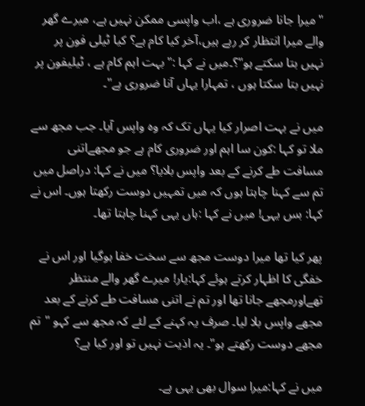"میرا جانا ضروری ہے ،اب واپسی ممکن نہیں ہے، میرے گھر والے میرا انتظار کر رہے ہیں،آخر کیا کام ہے؟ کیا ٹیلی فون پر نہیں بتا سکتے ہو"؟۔میں نے کہا :"بہت اہم کام ہے ، ٹیلیفون پر نہیں بتا سکتا ہوں ، تمہارا یہاں آنا ضروری ہے"۔

میں نے بہت اصرار کیا یہاں تک کہ وہ واپس آیا۔ جب مجھ سے ملا تو کہا :کون سا اہم اور ضروری کام ہے جو مجھےاتنی مسافت طے کرنے کے بعد واپس بلایا؟ میں نے کہا: دراصل میں تم سے کہنا چاہتا ہوں کہ میں تمہیں دوست رکھتا ہوں۔ اس نے کہا: بس یہی! میں نے کہا :ہاں یہی کہنا چاہتا تھا۔

پھر کیا تھا میرا دوست مجھ سے سخت خفا ہوگیا اور اس نے خفگی کا اظہار کرتے ہوئے کہا:یار! میرے گھر والے منتظر تھےاورمجھے جانا تھا اور تم نے اتنی مسافت طے کرنے کے بعد مجھے واپس بلا لیا۔ صرف یہ کہنے کے لئے کہ مجھ سے کہو "تم مجھے دوست رکھتے ہو"۔ یہ اذیت نہیں تو اور کیا ہے؟

میں نے کہا:میرا سوال بھی یہی ہے۔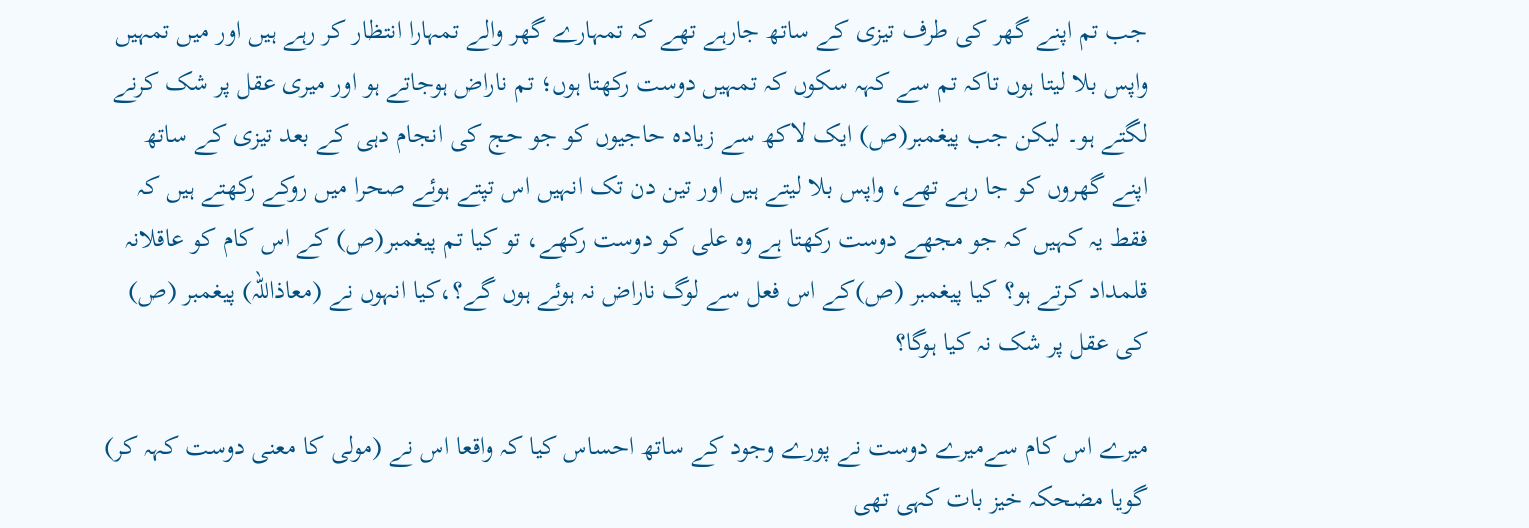جب تم اپنے گھر کی طرف تیزی کے ساتھ جارہے تھے کہ تمہارے گھر والے تمہارا انتظار کر رہے ہیں اور میں تمہیں واپس بلا لیتا ہوں تاکہ تم سے کہہ سکوں کہ تمہیں دوست رکھتا ہوں؛ تم ناراض ہوجاتے ہو اور میری عقل پر شک کرنے لگتے ہو۔ لیکن جب پیغمبر(ص) ایک لاکھ سے زیادہ حاجیوں کو جو حج کی انجام دہی کے بعد تیزی کے ساتھ اپنے گھروں کو جا رہے تھے، واپس بلا لیتے ہیں اور تین دن تک انہیں اس تپتے ہوئے صحرا میں روکے رکھتے ہیں کہ فقط یہ کہیں کہ جو مجھے دوست رکھتا ہے وہ علی کو دوست رکھے، تو کیا تم پیغمبر(ص) کے اس کام کو عاقلانہ قلمداد کرتے ہو؟ کیا پیغمبر (ص)کے اس فعل سے لوگ ناراض نہ ہوئے ہوں گے؟،کیا انہوں نے (معاذاللہ) پیغمبر (ص) کی عقل پر شک نہ کیا ہوگا؟

میرے اس کام سےمیرے دوست نے پورے وجود کے ساتھ احساس کیا کہ واقعا اس نے (مولی کا معنی دوست کہہ کر) گویا مضحکہ خیز بات کہی تھی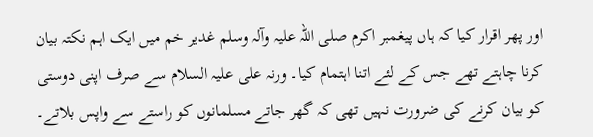اور پھر اقرار کیا کہ ہاں پیغمبر اکرم صلی اللہ علیہ وآلہ وسلم غدیر خم میں ایک اہم نکتہ بیان کرنا چاہتے تھے جس کے لئے اتنا اہتمام کیا۔ ورنہ علی علیہ السلام سے صرف اپنی دوستی کو بیان کرنے کی ضرورت نہیں تھی کہ گھر جاتے مسلمانوں کو راستے سے واپس بلاتے۔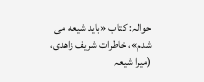حوالہ: کتاب «باید شیعه می شدم»، خاطرات شریف زاهدی، (میرا شیعہ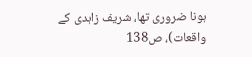ہونا ضروری تھا، شریف زاہدی کے واقعات)، ص138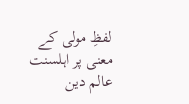لفظِ مولی کے معنی پر اہلسنت عالم دین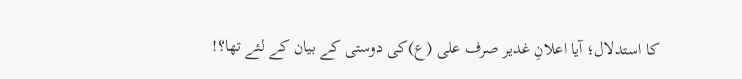کا استدلال؛ آیا اعلانِ غدیر صرف علی (ع)کی دوستی کے بیان کے لئے تھا؟!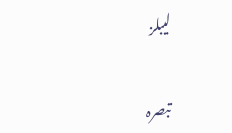لیبلز

تبصرہ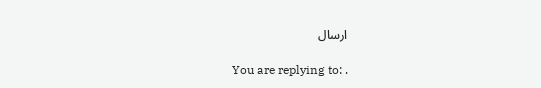ارسال

You are replying to: .